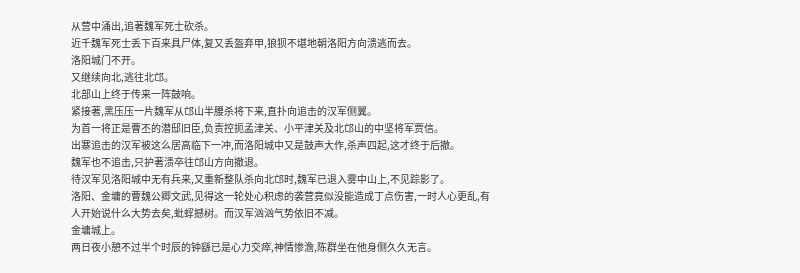从营中涌出,追著魏军死士砍杀。
近千魏军死士丢下百来具尸体,复又丢盔弃甲,狼狈不堪地朝洛阳方向溃逃而去。
洛阳城门不开。
又继续向北,逃往北邙。
北部山上终于传来一阵鼓响。
紧接著,黑压压一片魏军从邙山半腰杀将下来,直扑向追击的汉军侧翼。
为首一将正是曹丕的潜邸旧臣,负责控扼孟津关、小平津关及北邙山的中坚将军贾信。
出寨追击的汉军被这么居高临下一冲,而洛阳城中又是鼓声大作,杀声四起,这才终于后撤。
魏军也不追击,只护著溃卒往邙山方向撤退。
待汉军见洛阳城中无有兵来,又重新整队杀向北邙时,魏军已退入雾中山上,不见踪影了。
洛阳、金墉的曹魏公卿文武,见得这一轮处心积虑的袭营竟似没能造成丁点伤害,一时人心更乱,有人开始说什么大势去矣,蚍蜉撼树。而汉军汹汹气势依旧不减。
金墉城上。
两日夜小憩不过半个时辰的钟繇已是心力交瘁,神情惨澹,陈群坐在他身侧久久无言。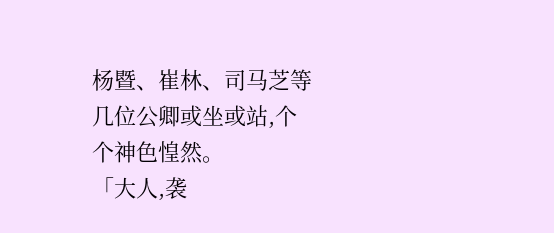杨暨、崔林、司马芝等几位公卿或坐或站,个个神色惶然。
「大人,袭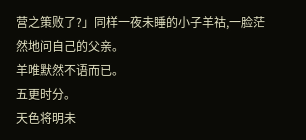营之策败了?」同样一夜未睡的小子羊祜,一脸茫然地问自己的父亲。
羊唯默然不语而已。
五更时分。
天色将明未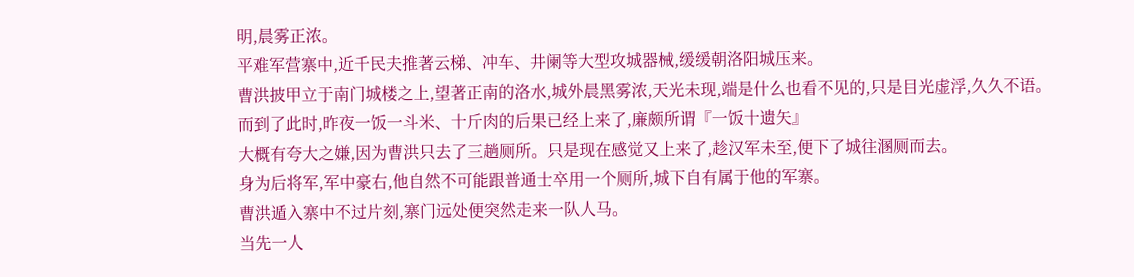明,晨雾正浓。
平难军营寨中,近千民夫推著云梯、冲车、井阑等大型攻城器械,缓缓朝洛阳城压来。
曹洪披甲立于南门城楼之上,望著正南的洛水,城外晨黑雾浓,天光未现,端是什么也看不见的,只是目光虚浮,久久不语。
而到了此时,昨夜一饭一斗米、十斤肉的后果已经上来了,廉颇所谓『一饭十遗矢』
大概有夸大之嫌,因为曹洪只去了三趟厕所。只是现在感觉又上来了,趁汉军未至,便下了城往溷厕而去。
身为后将军,军中豪右,他自然不可能跟普通士卒用一个厕所,城下自有属于他的军寨。
曹洪遁入寨中不过片刻,寨门远处便突然走来一队人马。
当先一人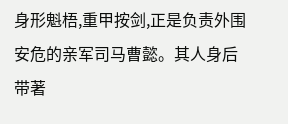身形魁梧,重甲按剑,正是负责外围安危的亲军司马曹懿。其人身后带著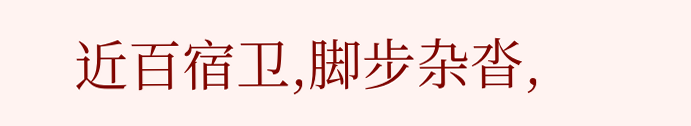近百宿卫,脚步杂沓,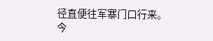径直便往军寨门口行来。
今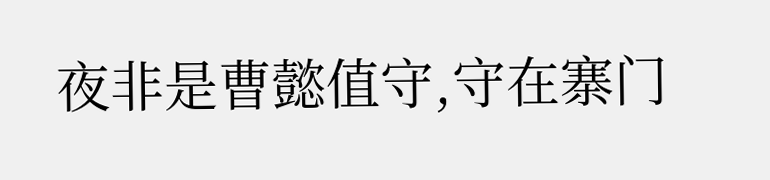夜非是曹懿值守,守在寨门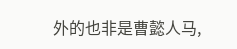外的也非是曹懿人马,